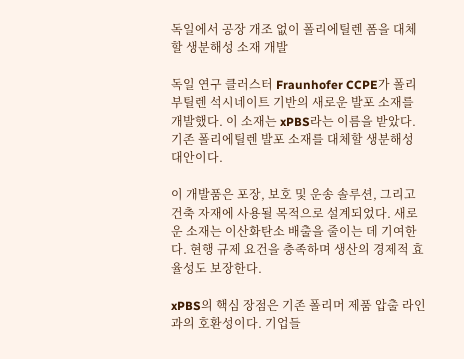독일에서 공장 개조 없이 폴리에틸렌 폼을 대체할 생분해성 소재 개발

독일 연구 클러스터 Fraunhofer CCPE가 폴리부틸렌 석시네이트 기반의 새로운 발포 소재를 개발했다. 이 소재는 xPBS라는 이름을 받았다. 기존 폴리에틸렌 발포 소재를 대체할 생분해성 대안이다.

이 개발품은 포장, 보호 및 운송 솔루션, 그리고 건축 자재에 사용될 목적으로 설계되었다. 새로운 소재는 이산화탄소 배출을 줄이는 데 기여한다. 현행 규제 요건을 충족하며 생산의 경제적 효율성도 보장한다.

xPBS의 핵심 장점은 기존 폴리머 제품 압출 라인과의 호환성이다. 기업들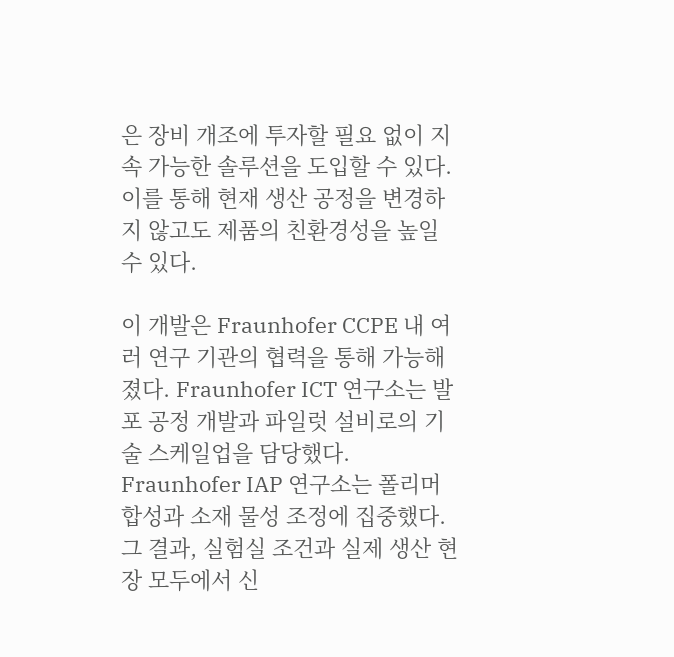은 장비 개조에 투자할 필요 없이 지속 가능한 솔루션을 도입할 수 있다. 이를 통해 현재 생산 공정을 변경하지 않고도 제품의 친환경성을 높일 수 있다.

이 개발은 Fraunhofer CCPE 내 여러 연구 기관의 협력을 통해 가능해졌다. Fraunhofer ICT 연구소는 발포 공정 개발과 파일럿 설비로의 기술 스케일업을 담당했다. Fraunhofer IAP 연구소는 폴리머 합성과 소재 물성 조정에 집중했다. 그 결과, 실험실 조건과 실제 생산 현장 모두에서 신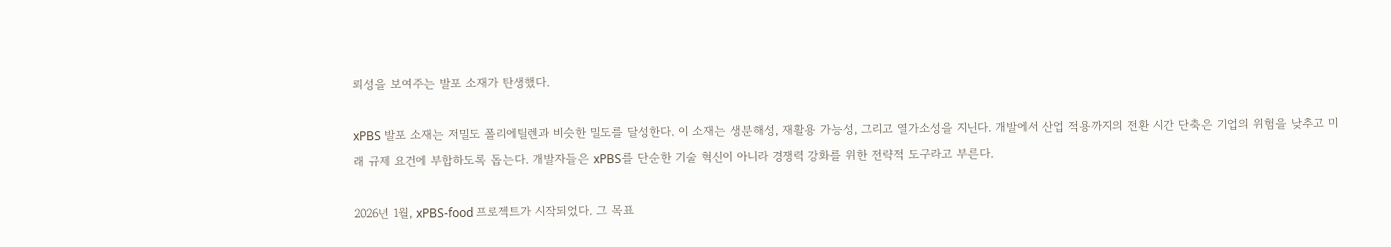뢰성을 보여주는 발포 소재가 탄생했다.

xPBS 발포 소재는 저밀도 폴리에틸렌과 비슷한 밀도를 달성한다. 이 소재는 생분해성, 재활용 가능성, 그리고 열가소성을 지닌다. 개발에서 산업 적용까지의 전환 시간 단축은 기업의 위험을 낮추고 미래 규제 요건에 부합하도록 돕는다. 개발자들은 xPBS를 단순한 기술 혁신이 아니라 경쟁력 강화를 위한 전략적 도구라고 부른다.

2026년 1월, xPBS-food 프로젝트가 시작되었다. 그 목표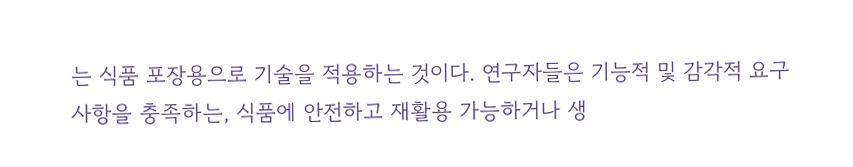는 식품 포장용으로 기술을 적용하는 것이다. 연구자들은 기능적 및 감각적 요구 사항을 충족하는, 식품에 안전하고 재활용 가능하거나 생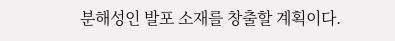분해성인 발포 소재를 창출할 계획이다.